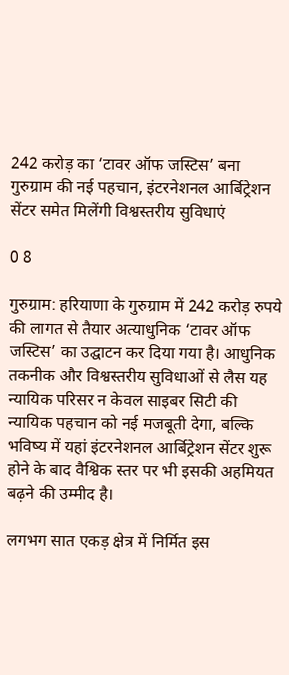242 करोड़ का ‘टावर ऑफ जस्टिस’ बना गुरुग्राम की नई पहचान, इंटरनेशनल आर्बिट्रेशन सेंटर समेत मिलेंगी विश्वस्तरीय सुविधाएं

0 8

गुरुग्राम: हरियाणा के गुरुग्राम में 242 करोड़ रुपये की लागत से तैयार अत्याधुनिक ‘टावर ऑफ जस्टिस’ का उद्घाटन कर दिया गया है। आधुनिक तकनीक और विश्वस्तरीय सुविधाओं से लैस यह न्यायिक परिसर न केवल साइबर सिटी की न्यायिक पहचान को नई मजबूती देगा, बल्कि भविष्य में यहां इंटरनेशनल आर्बिट्रेशन सेंटर शुरू होने के बाद वैश्विक स्तर पर भी इसकी अहमियत बढ़ने की उम्मीद है।

लगभग सात एकड़ क्षेत्र में निर्मित इस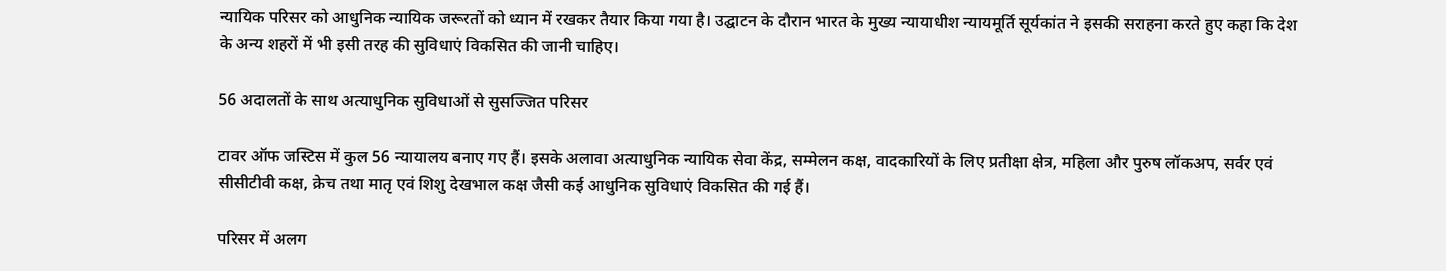न्यायिक परिसर को आधुनिक न्यायिक जरूरतों को ध्यान में रखकर तैयार किया गया है। उद्घाटन के दौरान भारत के मुख्य न्यायाधीश न्यायमूर्ति सूर्यकांत ने इसकी सराहना करते हुए कहा कि देश के अन्य शहरों में भी इसी तरह की सुविधाएं विकसित की जानी चाहिए।

56 अदालतों के साथ अत्याधुनिक सुविधाओं से सुसज्जित परिसर

टावर ऑफ जस्टिस में कुल 56 न्यायालय बनाए गए हैं। इसके अलावा अत्याधुनिक न्यायिक सेवा केंद्र, सम्मेलन कक्ष, वादकारियों के लिए प्रतीक्षा क्षेत्र, महिला और पुरुष लॉकअप, सर्वर एवं सीसीटीवी कक्ष, क्रेच तथा मातृ एवं शिशु देखभाल कक्ष जैसी कई आधुनिक सुविधाएं विकसित की गई हैं।

परिसर में अलग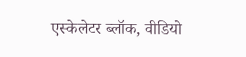एस्केलेटर ब्लॉक, वीडियो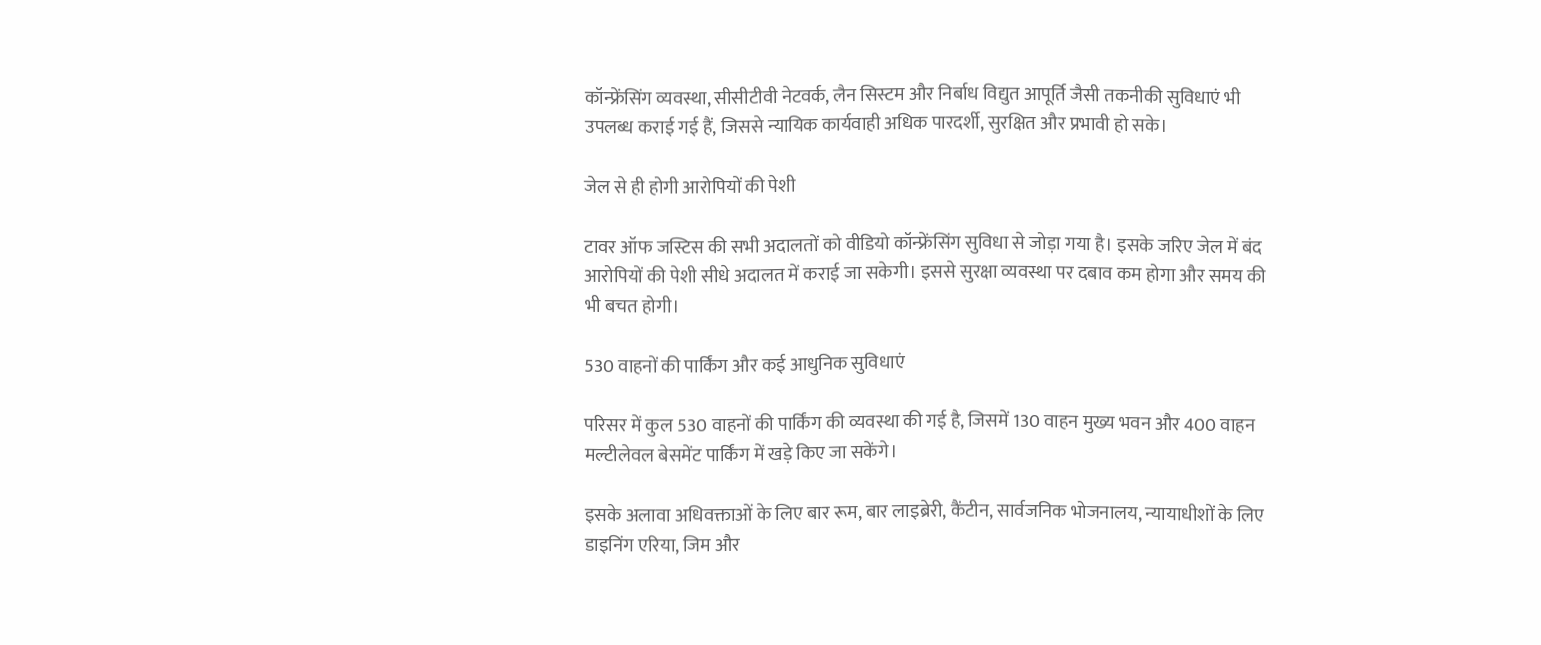कॉन्फ्रेंसिंग व्यवस्था, सीसीटीवी नेटवर्क, लैन सिस्टम और निर्बाध विद्युत आपूर्ति जैसी तकनीकी सुविधाएं भी उपलब्ध कराई गई हैं, जिससे न्यायिक कार्यवाही अधिक पारदर्शी, सुरक्षित और प्रभावी हो सके।

जेल से ही होगी आरोपियों की पेशी

टावर ऑफ जस्टिस की सभी अदालतों को वीडियो कॉन्फ्रेंसिंग सुविधा से जोड़ा गया है। इसके जरिए जेल में बंद आरोपियों की पेशी सीधे अदालत में कराई जा सकेगी। इससे सुरक्षा व्यवस्था पर दबाव कम होगा और समय की भी बचत होगी।

530 वाहनों की पार्किंग और कई आधुनिक सुविधाएं

परिसर में कुल 530 वाहनों की पार्किंग की व्यवस्था की गई है, जिसमें 130 वाहन मुख्य भवन और 400 वाहन मल्टीलेवल बेसमेंट पार्किंग में खड़े किए जा सकेंगे।

इसके अलावा अधिवक्ताओं के लिए बार रूम, बार लाइब्रेरी, कैंटीन, सार्वजनिक भोजनालय, न्यायाधीशों के लिए डाइनिंग एरिया, जिम और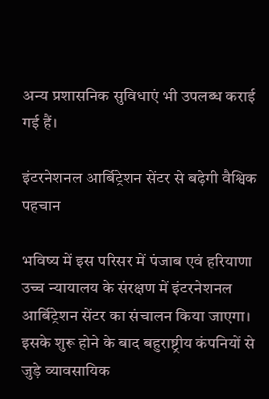अन्य प्रशासनिक सुविधाएं भी उपलब्ध कराई गई हैं।

इंटरनेशनल आर्बिट्रेशन सेंटर से बढ़ेगी वैश्विक पहचान

भविष्य में इस परिसर में पंजाब एवं हरियाणा उच्च न्यायालय के संरक्षण में इंटरनेशनल आर्बिट्रेशन सेंटर का संचालन किया जाएगा। इसके शुरू होने के बाद बहुराष्ट्रीय कंपनियों से जुड़े व्यावसायिक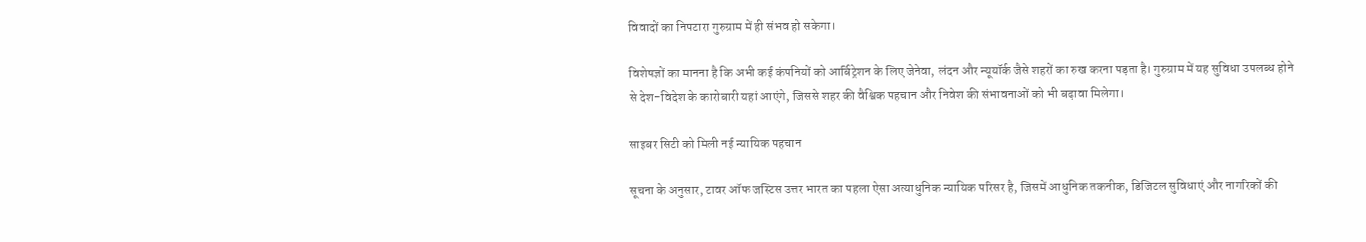विवादों का निपटारा गुरुग्राम में ही संभव हो सकेगा।

विशेषज्ञों का मानना है कि अभी कई कंपनियों को आर्बिट्रेशन के लिए जेनेवा, लंदन और न्यूयॉर्क जैसे शहरों का रुख करना पड़ता है। गुरुग्राम में यह सुविधा उपलब्ध होने से देश-विदेश के कारोबारी यहां आएंगे, जिससे शहर की वैश्विक पहचान और निवेश की संभावनाओं को भी बढ़ावा मिलेगा।

साइबर सिटी को मिली नई न्यायिक पहचान

सूचना के अनुसार, टावर ऑफ जस्टिस उत्तर भारत का पहला ऐसा अत्याधुनिक न्यायिक परिसर है, जिसमें आधुनिक तकनीक, डिजिटल सुविधाएं और नागरिकों की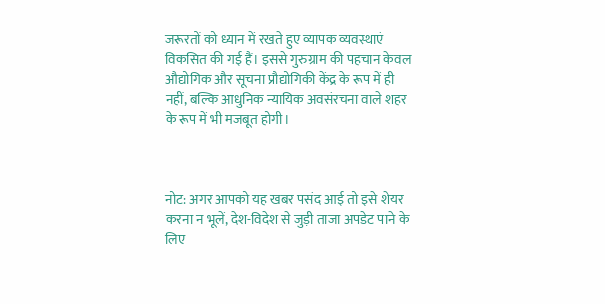जरूरतों को ध्यान में रखते हुए व्यापक व्यवस्थाएं विकसित की गई हैं। इससे गुरुग्राम की पहचान केवल औद्योगिक और सूचना प्रौद्योगिकी केंद्र के रूप में ही नहीं, बल्कि आधुनिक न्यायिक अवसंरचना वाले शहर के रूप में भी मजबूत होगी।



नोट: अगर आपको यह खबर पसंद आई तो इसे शेयर करना न भूलें, देश-विदेश से जुड़ी ताजा अपडेट पाने के लिए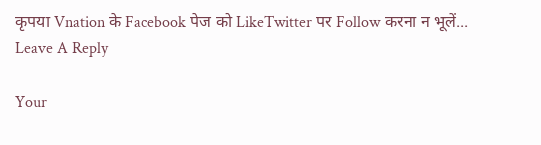कृपया Vnation के Facebook पेज को LikeTwitter पर Follow करना न भूलें...
Leave A Reply

Your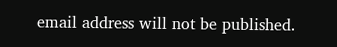email address will not be published.